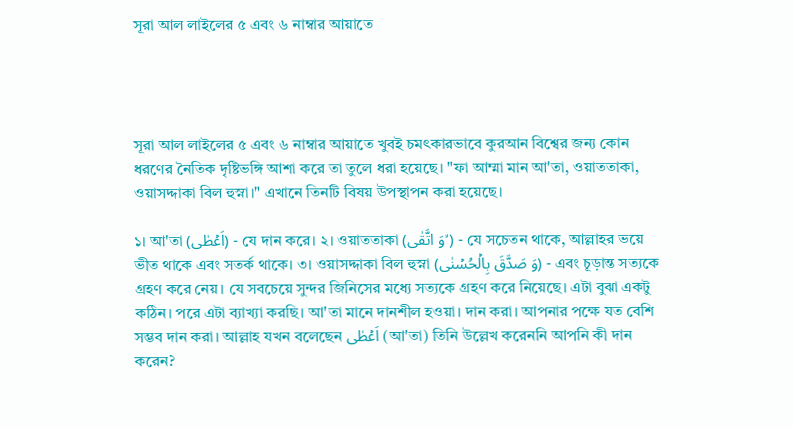সূরা আল লাইলের ৫ এবং ৬ নাম্বার আয়াতে




সূরা আল লাইলের ৫ এবং ৬ নাম্বার আয়াতে খুবই চমৎকারভাবে কুরআন বিশ্বের জন্য কোন ধরণের নৈতিক দৃষ্টিভঙ্গি আশা করে তা তুলে ধরা হয়েছে। "ফা আম্মা মান আ'তা, ওয়াততাকা, ওয়াসদ্দাকা বিল হুস্না।" এখানে তিনটি বিষয় উপস্থাপন করা হয়েছে।

১। আ'তা (اَعۡطٰی) - যে দান করে। ২। ওয়াততাকা (وَ اتَّقٰی ۙ) - যে সচেতন থাকে, আল্লাহর ভয়ে ভীত থাকে এবং সতর্ক থাকে। ৩। ওয়াসদ্দাকা বিল হুস্না (وَ صَدَّقَ بِالۡحُسۡنٰی) - এবং চূড়ান্ত সত্যকে গ্রহণ করে নেয়। যে সবচেয়ে সুন্দর জিনিসের মধ্যে সত্যকে গ্রহণ করে নিয়েছে। এটা বুঝা একটু কঠিন। পরে এটা ব্যাখ্যা করছি। আ'তা মানে দানশীল হওয়া। দান করা। আপনার পক্ষে যত বেশি সম্ভব দান করা। আল্লাহ যখন বলেছেন اَعۡطٰی (আ'তা) তিনি উল্লেখ করেননি আপনি কী দান করেন?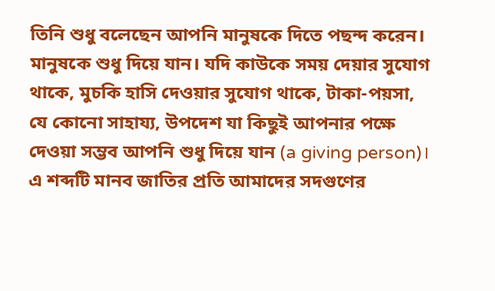তিনি শুধু বলেছেন আপনি মানুষকে দিতে পছন্দ করেন। মানুষকে শুধু দিয়ে যান। যদি কাউকে সময় দেয়ার সুযোগ থাকে, মুচকি হাসি দেওয়ার সুযোগ থাকে, টাকা-পয়সা, যে কোনো সাহায্য, উপদেশ যা কিছুই আপনার পক্ষে দেওয়া সম্ভব আপনি শুধু দিয়ে যান (a giving person)। এ শব্দটি মানব জাতির প্রতি আমাদের সদগুণের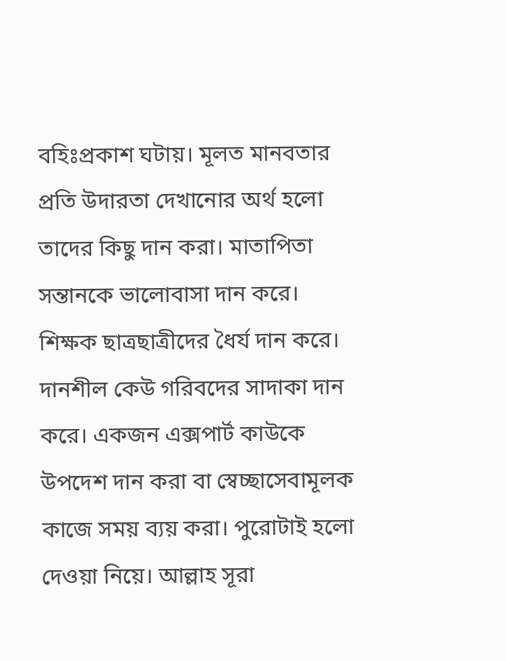বহিঃপ্রকাশ ঘটায়। মূলত মানবতার প্রতি উদারতা দেখানোর অর্থ হলো তাদের কিছু দান করা। মাতাপিতা সন্তানকে ভালোবাসা দান করে। শিক্ষক ছাত্রছাত্রীদের ধৈর্য দান করে। দানশীল কেউ গরিবদের সাদাকা দান করে। একজন এক্সপার্ট কাউকে উপদেশ দান করা বা স্বেচ্ছাসেবামূলক কাজে সময় ব্যয় করা। পুরোটাই হলো দেওয়া নিয়ে। আল্লাহ সূরা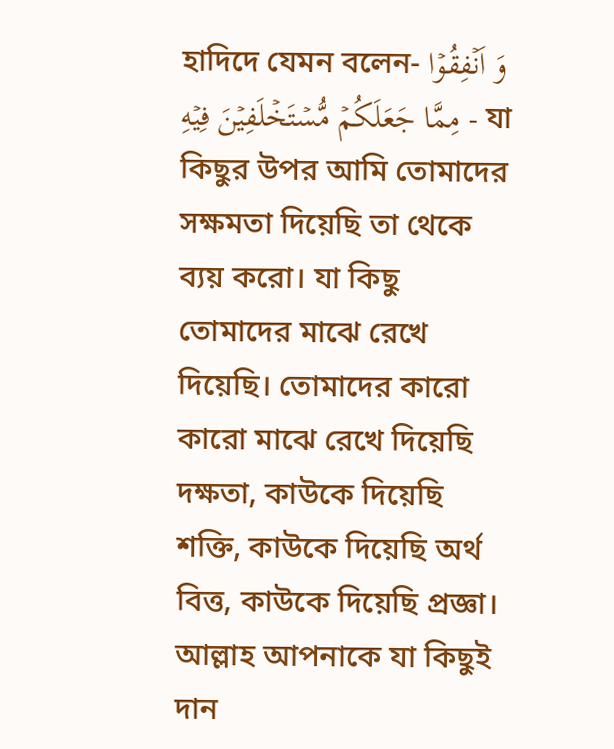হাদিদে যেমন বলেন- وَ اَنۡفِقُوۡا مِمَّا جَعَلَکُمۡ مُّسۡتَخۡلَفِیۡنَ فِیۡهِ - যা কিছুর উপর আমি তোমাদের সক্ষমতা দিয়েছি তা থেকে ব্যয় করো। যা কিছু তোমাদের মাঝে রেখে দিয়েছি। তোমাদের কারো কারো মাঝে রেখে দিয়েছি দক্ষতা, কাউকে দিয়েছি শক্তি, কাউকে দিয়েছি অর্থ বিত্ত, কাউকে দিয়েছি প্রজ্ঞা। আল্লাহ আপনাকে যা কিছুই দান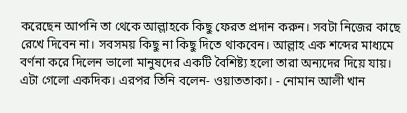করেছেন আপনি তা থেকে আল্লাহকে কিছু ফেরত প্রদান করুন। সবটা নিজের কাছে রেখে দিবেন না। সবসময় কিছু না কিছু দিতে থাকবেন। আল্লাহ এক শব্দের মাধ্যমে বর্ণনা করে দিলেন ভালো মানুষদের একটি বৈশিষ্ট্য হলো তারা অন্যদের দিয়ে যায়। এটা গেলো একদিক। এরপর তিনি বলেন- ওয়াততাকা। - নোমান আলী খান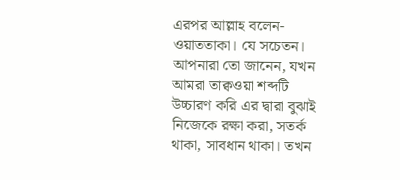এরপর আল্লাহ বলেন- ওয়াততাকা। যে সচেতন। আপনারা তো জানেন, যখন আমরা তাক্বওয়া শব্দটি উচ্চারণ করি এর দ্বারা বুঝাই নিজেকে রক্ষা করা, সতর্ক থাকা, সাবধান থাকা। তখন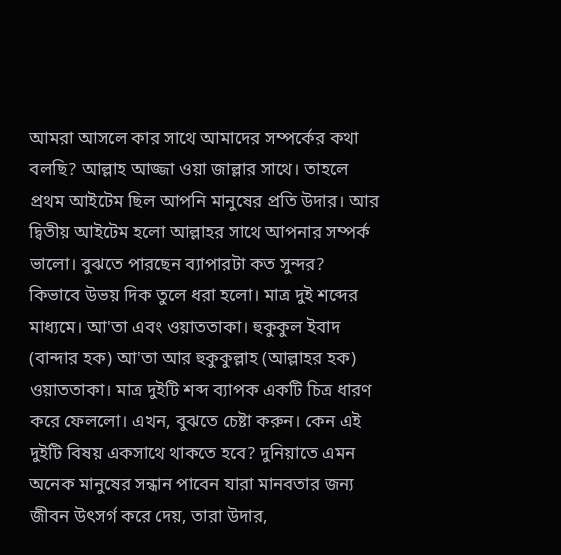আমরা আসলে কার সাথে আমাদের সম্পর্কের কথা বলছি? আল্লাহ আজ্জা ওয়া জাল্লার সাথে। তাহলে প্রথম আইটেম ছিল আপনি মানুষের প্রতি উদার। আর দ্বিতীয় আইটেম হলো আল্লাহর সাথে আপনার সম্পর্ক ভালো। বুঝতে পারছেন ব্যাপারটা কত সুন্দর? কিভাবে উভয় দিক তুলে ধরা হলো। মাত্র দুই শব্দের মাধ্যমে। আ'তা এবং ওয়াততাকা। হুকুকুল ইবাদ (বান্দার হক) আ'তা আর হুকুকুল্লাহ (আল্লাহর হক) ওয়াততাকা। মাত্র দুইটি শব্দ ব্যাপক একটি চিত্র ধারণ করে ফেললো। এখন, বুঝতে চেষ্টা করুন। কেন এই দুইটি বিষয় একসাথে থাকতে হবে? দুনিয়াতে এমন অনেক মানুষের সন্ধান পাবেন যারা মানবতার জন্য জীবন উৎসর্গ করে দেয়, তারা উদার,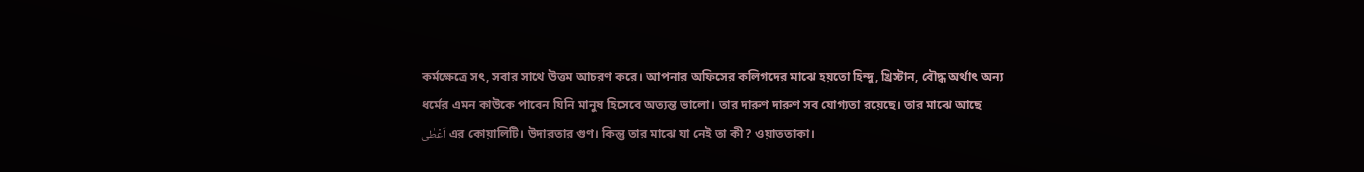কর্মক্ষেত্রে সৎ, সবার সাথে উত্তম আচরণ করে। আপনার অফিসের কলিগদের মাঝে হয়তো হিন্দু, খ্রিস্টান, বৌদ্ধ অর্থাৎ অন্য ধর্মের এমন কাউকে পাবেন যিনি মানুষ হিসেবে অত্যন্ত ভালো। তার দারুণ দারুণ সব যোগ্যতা রয়েছে। তার মাঝে আছে اَعۡطٰی এর কোয়ালিটি। উদারতার গুণ। কিন্তু তার মাঝে যা নেই তা কী? ওয়াততাকা।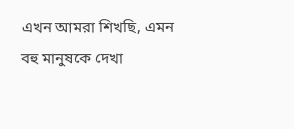এখন আমরা শিখছি, এমন বহু মানুষকে দেখা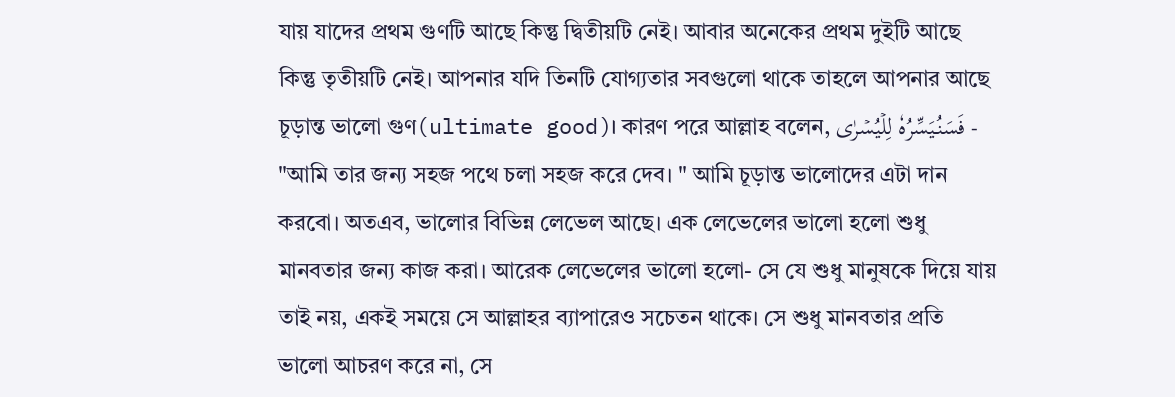যায় যাদের প্রথম গুণটি আছে কিন্তু দ্বিতীয়টি নেই। আবার অনেকের প্রথম দুইটি আছে কিন্তু তৃতীয়টি নেই। আপনার যদি তিনটি যোগ্যতার সবগুলো থাকে তাহলে আপনার আছে চূড়ান্ত ভালো গুণ(ultimate good)। কারণ পরে আল্লাহ বলেন, فَسَنُیَسِّرُهٗ لِلۡیُسۡرٰی - "আমি তার জন্য সহজ পথে চলা সহজ করে দেব। " আমি চূড়ান্ত ভালোদের এটা দান করবো। অতএব, ভালোর বিভিন্ন লেভেল আছে। এক লেভেলের ভালো হলো শুধু মানবতার জন্য কাজ করা। আরেক লেভেলের ভালো হলো- সে যে শুধু মানুষকে দিয়ে যায় তাই নয়, একই সময়ে সে আল্লাহর ব্যাপারেও সচেতন থাকে। সে শুধু মানবতার প্রতি ভালো আচরণ করে না, সে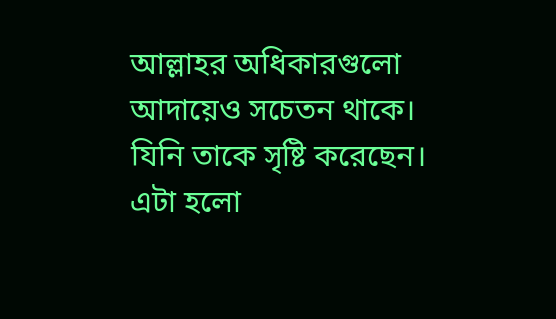আল্লাহর অধিকারগুলো আদায়েও সচেতন থাকে। যিনি তাকে সৃষ্টি করেছেন। এটা হলো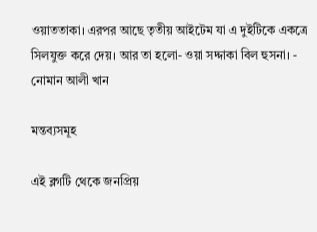ওয়াততাকা। এরপর আছে তৃতীয় আইটেম যা এ দুইটিকে একত্রে সিলযুক্ত করে দেয়। আর তা হলো- ওয়া সদ্দাকা বিল হুসনা। - নোমান আলী খান

মন্তব্যসমূহ

এই ব্লগটি থেকে জনপ্রিয়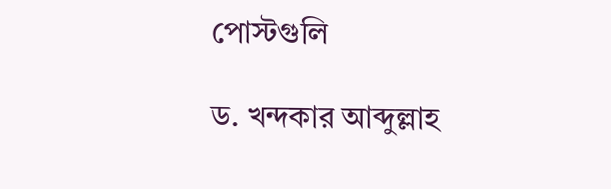পোস্টগুলি

ড. খন্দকার আব্দুল্লাহ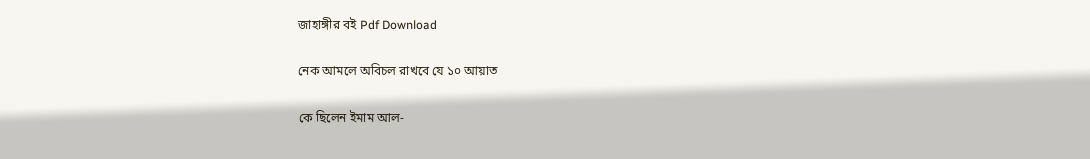জাহাঙ্গীর বই Pdf Download

নেক আমলে অবিচল রাখবে যে ১০ আয়াত

কে ছিলেন ইমাম আল-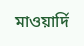মাওয়ার্দি